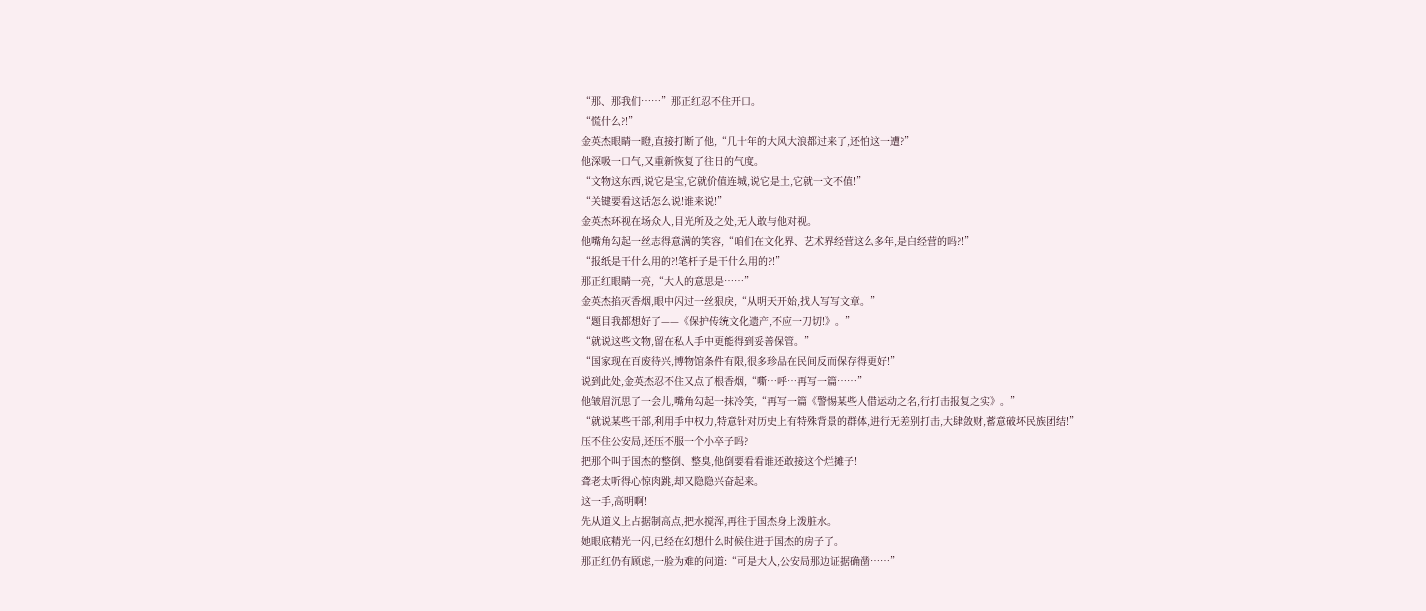“那、那我们……”那正红忍不住开口。
“慌什么?!”
金英杰眼睛一瞪,直接打断了他,“几十年的大风大浪都过来了,还怕这一遭?”
他深吸一口气,又重新恢复了往日的气度。
“文物这东西,说它是宝,它就价值连城,说它是土,它就一文不值!”
“关键要看这话怎么说!谁来说!”
金英杰环视在场众人,目光所及之处,无人敢与他对视。
他嘴角勾起一丝志得意满的笑容,“咱们在文化界、艺术界经营这么多年,是白经营的吗?!”
“报纸是干什么用的?!笔杆子是干什么用的?!”
那正红眼睛一亮,“大人的意思是……”
金英杰掐灭香烟,眼中闪过一丝狠戾,“从明天开始,找人写写文章。”
“题目我都想好了——《保护传统文化遗产,不应一刀切!》。”
“就说这些文物,留在私人手中更能得到妥善保管。”
“国家现在百废待兴,博物馆条件有限,很多珍品在民间反而保存得更好!”
说到此处,金英杰忍不住又点了根香烟,“嘶…呼…再写一篇……”
他皱眉沉思了一会儿,嘴角勾起一抹冷笑,“再写一篇《警惕某些人借运动之名,行打击报复之实》。”
“就说某些干部,利用手中权力,特意针对历史上有特殊背景的群体,进行无差别打击,大肆敛财,蓄意破坏民族团结!”
压不住公安局,还压不服一个小卒子吗?
把那个叫于国杰的整倒、整臭,他倒要看看谁还敢接这个烂摊子!
聋老太听得心惊肉跳,却又隐隐兴奋起来。
这一手,高明啊!
先从道义上占据制高点,把水搅浑,再往于国杰身上泼脏水。
她眼底精光一闪,已经在幻想什么时候住进于国杰的房子了。
那正红仍有顾虑,一脸为难的问道:“可是大人,公安局那边证据确凿……”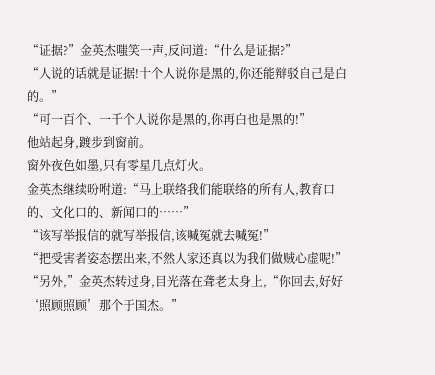“证据?”金英杰嗤笑一声,反问道:“什么是证据?”
“人说的话就是证据!十个人说你是黑的,你还能辩驳自己是白的。”
“可一百个、一千个人说你是黑的,你再白也是黑的!”
他站起身,踱步到窗前。
窗外夜色如墨,只有零星几点灯火。
金英杰继续吩咐道:“马上联络我们能联络的所有人,教育口的、文化口的、新闻口的……”
“该写举报信的就写举报信,该喊冤就去喊冤!”
“把受害者姿态摆出来,不然人家还真以为我们做贼心虚呢!”
“另外,”金英杰转过身,目光落在聋老太身上,“你回去,好好‘照顾照顾’那个于国杰。”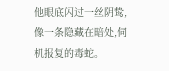他眼底闪过一丝阴鸷,像一条隐藏在暗处,伺机报复的毒蛇。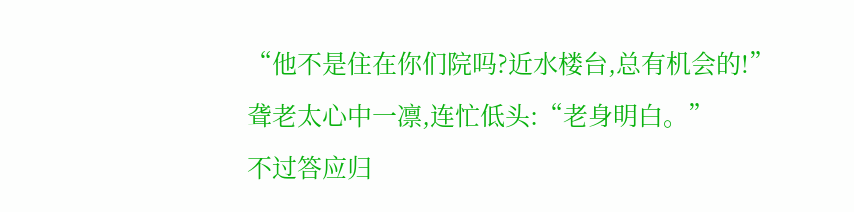“他不是住在你们院吗?近水楼台,总有机会的!”
聋老太心中一凛,连忙低头:“老身明白。”
不过答应归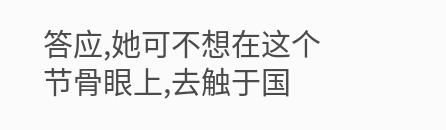答应,她可不想在这个节骨眼上,去触于国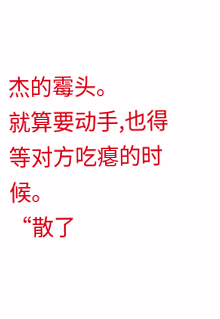杰的霉头。
就算要动手,也得等对方吃瘪的时候。
“散了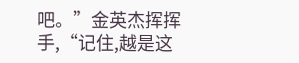吧。”金英杰挥挥手,“记住,越是这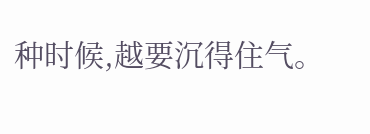种时候,越要沉得住气。